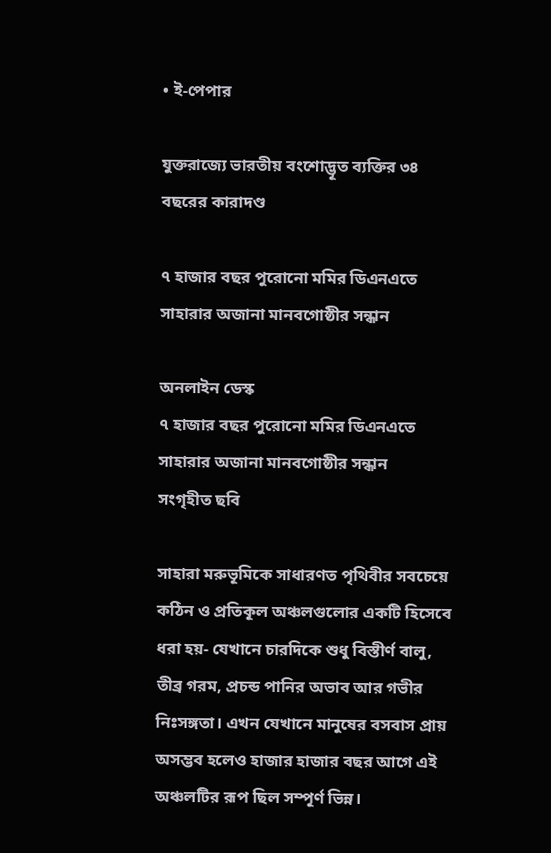• ই-পেপার

যুক্তরাজ্যে ভারতীয় বংশোদ্ভূত ব্যক্তির ৩৪ বছরের কারাদণ্ড

৭ হাজার বছর পুরোনো মমির ডিএনএতে সাহারার অজানা মানবগোষ্ঠীর সন্ধান

অনলাইন ডেস্ক
৭ হাজার বছর পুরোনো মমির ডিএনএতে সাহারার অজানা মানবগোষ্ঠীর সন্ধান
সংগৃহীত ছবি

সাহারা মরুভূমিকে সাধারণত পৃথিবীর সবচেয়ে কঠিন ও প্রতিকূল অঞ্চলগুলোর একটি হিসেবে ধরা হয়- যেখানে চারদিকে শুধু বিস্তীর্ণ বালু, তীব্র গরম, প্রচন্ড পানির অভাব আর গভীর নিঃসঙ্গতা। এখন যেখানে মানুষের বসবাস প্রায় অসম্ভব হলেও হাজার হাজার বছর আগে এই অঞ্চলটির রূপ ছিল সম্পূর্ণ ভিন্ন।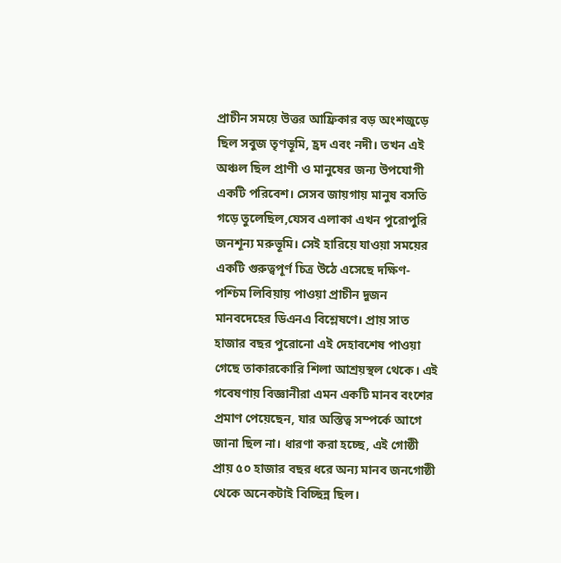প্রাচীন সময়ে উত্তর আফ্রিকার বড় অংশজুড়ে ছিল সবুজ তৃণভূমি, হ্রদ এবং নদী। তখন এই অঞ্চল ছিল প্রাণী ও মানুষের জন্য উপযোগী একটি পরিবেশ। সেসব জায়গায় মানুষ বসতি গড়ে তুলেছিল,যেসব এলাকা এখন পুরোপুরি জনশূন্য মরুভূমি। সেই হারিয়ে যাওয়া সময়ের একটি গুরুত্বপূর্ণ চিত্র উঠে এসেছে দক্ষিণ-পশ্চিম লিবিয়ায় পাওয়া প্রাচীন দুজন মানবদেহের ডিএনএ বিশ্লেষণে। প্রায় সাত হাজার বছর পুরোনো এই দেহাবশেষ পাওয়া গেছে তাকারকোরি শিলা আশ্রয়স্থল থেকে। এই গবেষণায় বিজ্ঞানীরা এমন একটি মানব বংশের প্রমাণ পেয়েছেন, যার অস্তিত্ব সম্পর্কে আগে জানা ছিল না। ধারণা করা হচ্ছে, এই গোষ্ঠী প্রায় ৫০ হাজার বছর ধরে অন্য মানব জনগোষ্ঠী থেকে অনেকটাই বিচ্ছিন্ন ছিল।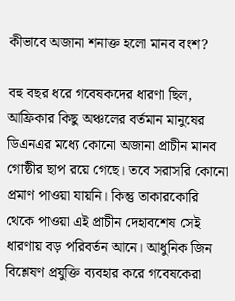কীভাবে অজানা শনাক্ত হলো মানব বংশ?

বহু বছর ধরে গবেষকদের ধারণা ছিল, আফ্রিকার কিছু অঞ্চলের বর্তমান মানুষের ডিএনএর মধ্যে কোনো অজানা প্রাচীন মানব গোষ্ঠীর ছাপ রয়ে গেছে। তবে সরাসরি কোনো প্রমাণ পাওয়া যায়নি। কিন্তু তাকারকোরি থেকে পাওয়া এই প্রাচীন দেহাবশেষ সেই ধারণায় বড় পরিবর্তন আনে। আধুনিক জিন বিশ্লেষণ প্রযুক্তি ব্যবহার করে গবেষকেরা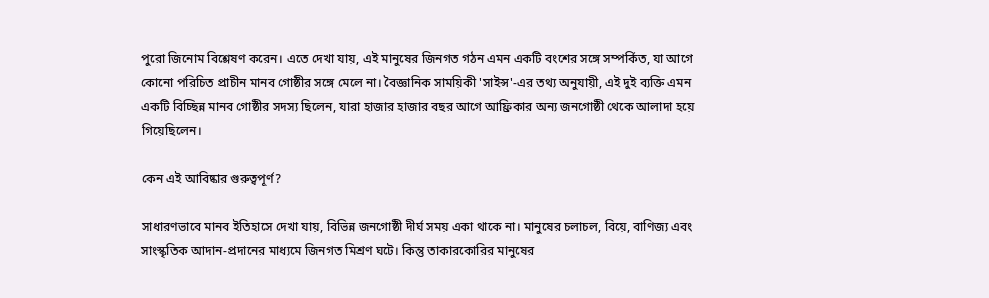পুরো জিনোম বিশ্লেষণ করেন। এতে দেখা যায়, এই মানুষের জিনগত গঠন এমন একটি বংশের সঙ্গে সম্পর্কিত, যা আগে কোনো পরিচিত প্রাচীন মানব গোষ্ঠীর সঙ্গে মেলে না। বৈজ্ঞানিক সাময়িকী 'সাইন্স'-এর তথ্য অনুযায়ী, এই দুই ব্যক্তি এমন একটি বিচ্ছিন্ন মানব গোষ্ঠীর সদস্য ছিলেন, যারা হাজার হাজার বছর আগে আফ্রিকার অন্য জনগোষ্ঠী থেকে আলাদা হয়ে গিয়েছিলেন।

কেন এই আবিষ্কার গুরুত্বপূর্ণ?

সাধারণভাবে মানব ইতিহাসে দেখা যায়, বিভিন্ন জনগোষ্ঠী দীর্ঘ সময় একা থাকে না। মানুষের চলাচল, বিয়ে, বাণিজ্য এবং সাংস্কৃতিক আদান-প্রদানের মাধ্যমে জিনগত মিশ্রণ ঘটে। কিন্তু তাকারকোরির মানুষের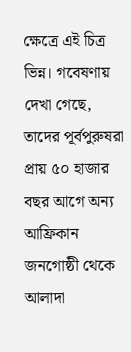ক্ষেত্রে এই চিত্র ভিন্ন। গবেষণায় দেখা গেছে, তাদের পূর্বপুরুষরা প্রায় ৫০ হাজার বছর আগে অন্য আফ্রিকান জনগোষ্ঠী থেকে আলাদা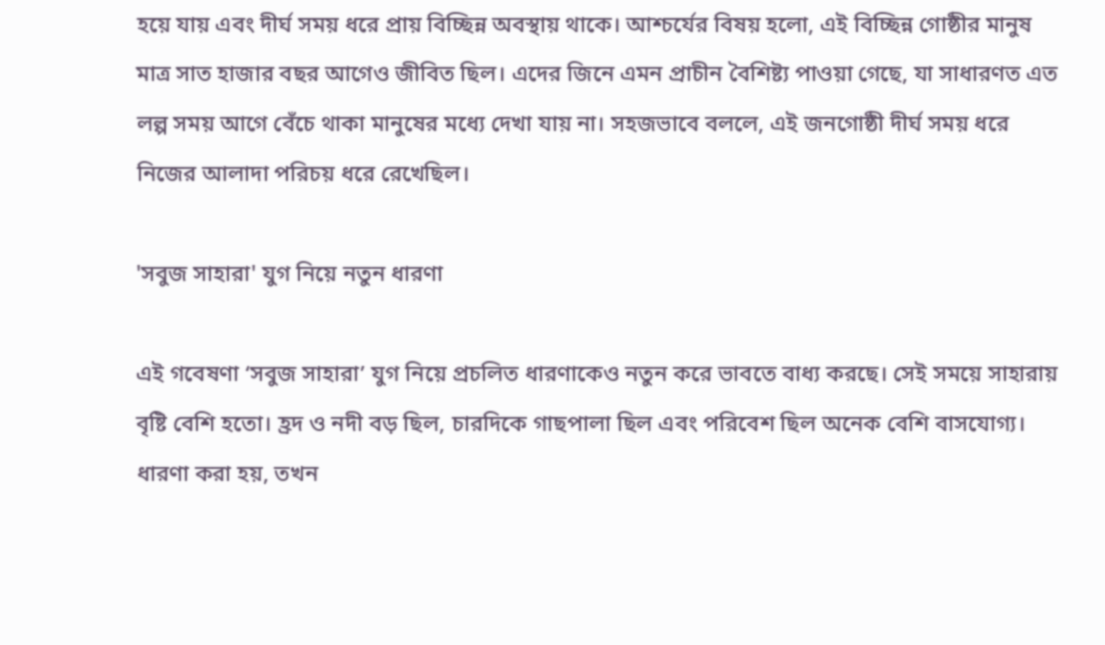হয়ে যায় এবং দীর্ঘ সময় ধরে প্রায় বিচ্ছিন্ন অবস্থায় থাকে। আশ্চর্যের বিষয় হলো, এই বিচ্ছিন্ন গোষ্ঠীর মানুষ মাত্র সাত হাজার বছর আগেও জীবিত ছিল। এদের জিনে এমন প্রাচীন বৈশিষ্ট্য পাওয়া গেছে, যা সাধারণত এত লল্প সময় আগে বেঁচে থাকা মানুষের মধ্যে দেখা যায় না। সহজভাবে বললে, এই জনগোষ্ঠী দীর্ঘ সময় ধরে নিজের আলাদা পরিচয় ধরে রেখেছিল।

'সবুজ সাহারা' যুগ নিয়ে নতুন ধারণা

এই গবেষণা ‘সবুজ সাহারা’ যুগ নিয়ে প্রচলিত ধারণাকেও নতুন করে ভাবতে বাধ্য করছে। সেই সময়ে সাহারায় বৃষ্টি বেশি হতো। হ্রদ ও নদী বড় ছিল, চারদিকে গাছপালা ছিল এবং পরিবেশ ছিল অনেক বেশি বাসযোগ্য। ধারণা করা হয়, তখন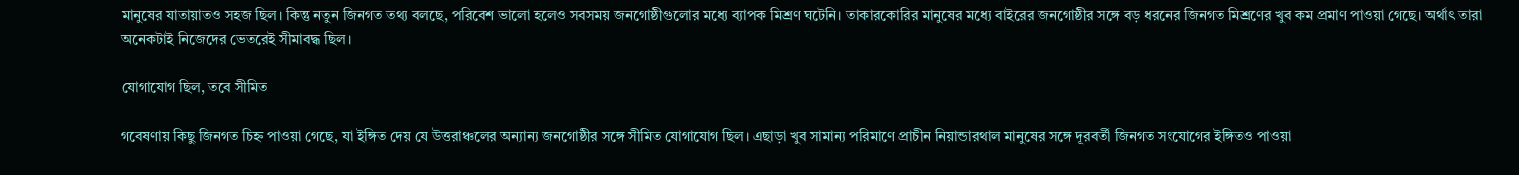মানুষের যাতায়াতও সহজ ছিল। কিন্তু নতুন জিনগত তথ্য বলছে, পরিবেশ ভালো হলেও সবসময় জনগোষ্ঠীগুলোর মধ্যে ব্যাপক মিশ্রণ ঘটেনি। তাকারকোরির মানুষের মধ্যে বাইরের জনগোষ্ঠীর সঙ্গে বড় ধরনের জিনগত মিশ্রণের খুব কম প্রমাণ পাওয়া গেছে। অর্থাৎ তারা অনেকটাই নিজেদের ভেতরেই সীমাবদ্ধ ছিল।

যোগাযোগ ছিল, তবে সীমিত

গবেষণায় কিছু জিনগত চিহ্ন পাওয়া গেছে, যা ইঙ্গিত দেয় যে উত্তরাঞ্চলের অন্যান্য জনগোষ্ঠীর সঙ্গে সীমিত যোগাযোগ ছিল। এছাড়া খুব সামান্য পরিমাণে প্রাচীন নিয়ান্ডারথাল মানুষের সঙ্গে দূরবর্তী জিনগত সংযোগের ইঙ্গিতও পাওয়া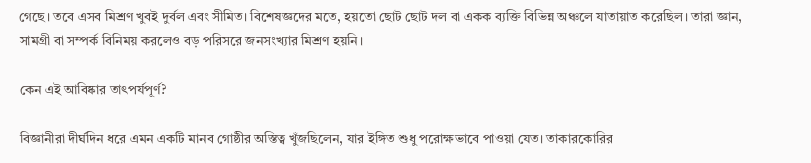গেছে। তবে এসব মিশ্রণ খুবই দুর্বল এবং সীমিত। বিশেষজ্ঞদের মতে, হয়তো ছোট ছোট দল বা একক ব্যক্তি বিভিন্ন অঞ্চলে যাতায়াত করেছিল। তারা জ্ঞান, সামগ্রী বা সম্পর্ক বিনিময় করলেও বড় পরিসরে জনসংখ্যার মিশ্রণ হয়নি।

কেন এই আবিষ্কার তাৎপর্যপূর্ণ?

বিজ্ঞানীরা দীর্ঘদিন ধরে এমন একটি মানব গোষ্ঠীর অস্তিত্ব খুঁজছিলেন, যার ইঙ্গিত শুধু পরোক্ষভাবে পাওয়া যেত। তাকারকোরির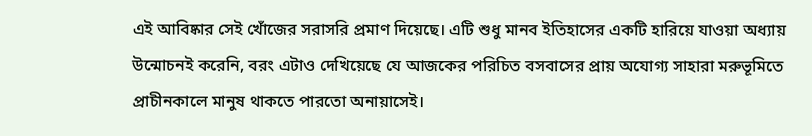এই আবিষ্কার সেই খোঁজের সরাসরি প্রমাণ দিয়েছে। এটি শুধু মানব ইতিহাসের একটি হারিয়ে যাওয়া অধ্যায় উন্মোচনই করেনি, বরং এটাও দেখিয়েছে যে আজকের পরিচিত বসবাসের প্রায় অযোগ্য সাহারা মরুভূমিতে প্রাচীনকালে মানুষ থাকতে পারতো অনায়াসেই।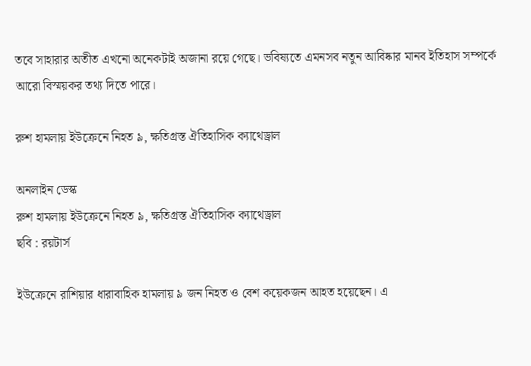তবে সাহারার অতীত এখনো অনেকটাই অজানা রয়ে গেছে। ভবিষ্যতে এমনসব নতুন আবিষ্কার মানব ইতিহাস সম্পর্কে আরো বিস্ময়কর তথ্য দিতে পারে।

রুশ হামলায় ইউক্রেনে নিহত ৯, ক্ষতিগ্রস্ত ঐতিহাসিক ক্যাথেড্রাল

অনলাইন ডেস্ক
রুশ হামলায় ইউক্রেনে নিহত ৯, ক্ষতিগ্রস্ত ঐতিহাসিক ক্যাথেড্রাল
ছবি : রয়টার্স

ইউক্রেনে রাশিয়ার ধারাবাহিক হামলায় ৯ জন নিহত ও বেশ কয়েকজন আহত হয়েছেন। এ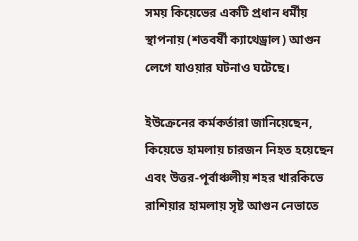সময় কিয়েভের একটি প্রধান ধর্মীয় স্থাপনায় (শতবর্ষী ক্যাথেড্রাল) আগুন লেগে যাওয়ার ঘটনাও ঘটেছে।

ইউক্রেনের কর্মকর্তারা জানিয়েছেন, কিয়েভে হামলায় চারজন নিহত হয়েছেন এবং উত্তর-পূর্বাঞ্চলীয় শহর খারকিভে রাশিয়ার হামলায় সৃষ্ট আগুন নেভাতে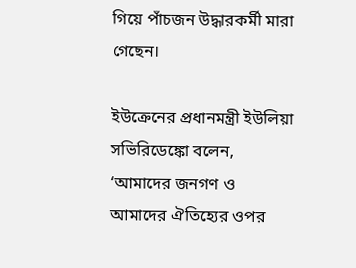গিয়ে পাঁচজন উদ্ধারকর্মী মারা গেছেন।

ইউক্রেনের প্রধানমন্ত্রী ইউলিয়া সভিরিডেঙ্কো বলেন, ‘আমাদের জনগণ ও আমাদের ঐতিহ্যের ওপর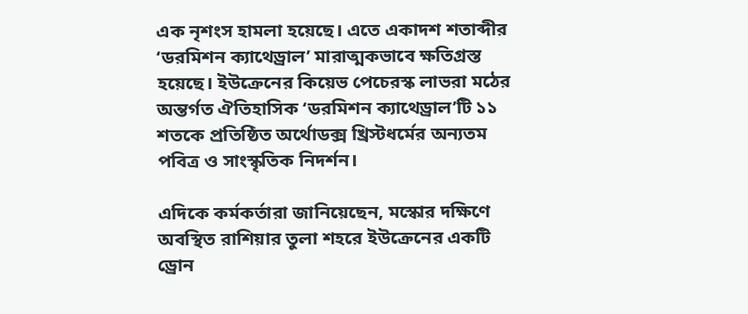এক নৃশংস হামলা হয়েছে। এতে একাদশ শতাব্দীর ‘ডরমিশন ক্যাথেড্রাল’ মারাত্মকভাবে ক্ষতিগ্রস্ত হয়েছে। ইউক্রেনের কিয়েভ পেচেরস্ক লাভরা মঠের অন্তর্গত ঐতিহাসিক ‘ডরমিশন ক্যাথেড্রাল’টি ১১ শতকে প্রতিষ্ঠিত অর্থোডক্স খ্রিস্টধর্মের অন্যতম পবিত্র ও সাংস্কৃতিক নিদর্শন।

এদিকে কর্মকর্তারা জানিয়েছেন, মস্কোর দক্ষিণে অবস্থিত রাশিয়ার তুলা শহরে ইউক্রেনের একটি ড্রোন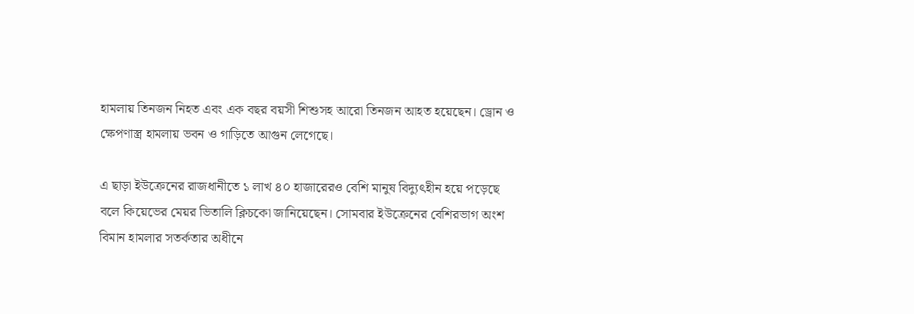হামলায় তিনজন নিহত এবং এক বছর বয়সী শিশুসহ আরো তিনজন আহত হয়েছেন। ড্রোন ও ক্ষেপণাস্ত্র হামলায় ভবন ও গাড়িতে আগুন লেগেছে।

এ ছাড়া ইউক্রেনের রাজধানীতে ১ লাখ ৪০ হাজারেরও বেশি মানুষ বিদ্যুৎহীন হয়ে পড়েছে বলে কিয়েভের মেয়র ভিতালি ক্লিচকো জানিয়েছেন। সোমবার ইউক্রেনের বেশিরভাগ অংশ বিমান হামলার সতর্কতার অধীনে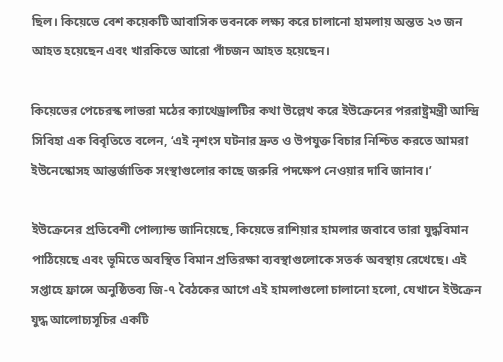ছিল। কিয়েভে বেশ কয়েকটি আবাসিক ভবনকে লক্ষ্য করে চালানো হামলায় অন্তত ২৩ জন আহত হয়েছেন এবং খারকিভে আরো পাঁচজন আহত হয়েছেন।

কিয়েভের পেচেরস্ক লাভরা মঠের ক্যাথেড্রালটির কথা উল্লেখ করে ইউক্রেনের পররাষ্ট্রমন্ত্রী আন্দ্রি সিবিহা এক বিবৃতিতে বলেন, ‘এই নৃশংস ঘটনার দ্রুত ও উপযুক্ত বিচার নিশ্চিত করতে আমরা ইউনেস্কোসহ আন্তর্জাতিক সংস্থাগুলোর কাছে জরুরি পদক্ষেপ নেওয়ার দাবি জানাব।’

ইউক্রেনের প্রতিবেশী পোল্যান্ড জানিয়েছে, কিয়েভে রাশিয়ার হামলার জবাবে তারা যুদ্ধবিমান পাঠিয়েছে এবং ভূমিতে অবস্থিত বিমান প্রতিরক্ষা ব্যবস্থাগুলোকে সতর্ক অবস্থায় রেখেছে। এই সপ্তাহে ফ্রান্সে অনুষ্ঠিতব্য জি-৭ বৈঠকের আগে এই হামলাগুলো চালানো হলো, যেখানে ইউক্রেন যুদ্ধ আলোচ্যসূচির একটি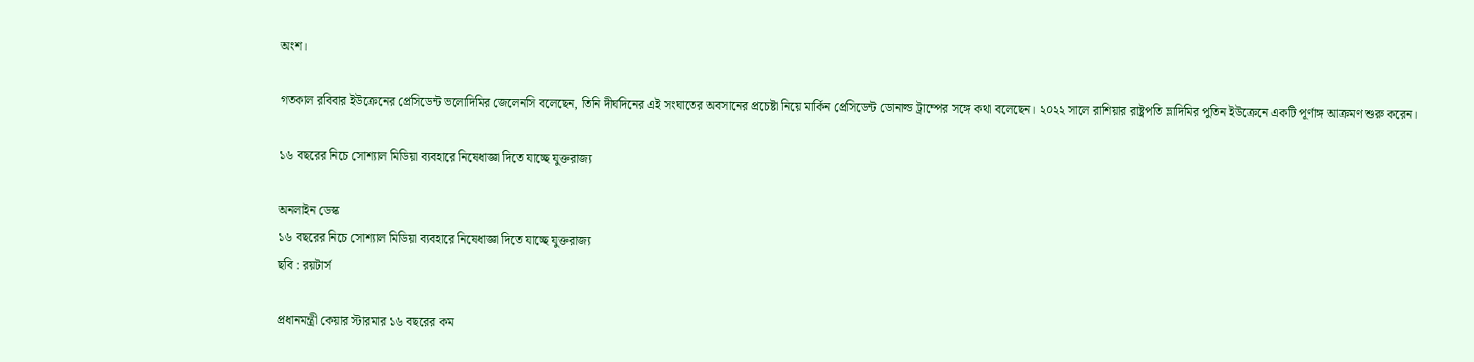অংশ।

গতকাল রবিবার ইউক্রেনের প্রেসিডেন্ট ভলোদিমির জেলেনসি বলেছেন, তিনি দীর্ঘদিনের এই সংঘাতের অবসানের প্রচেষ্টা নিয়ে মার্কিন প্রেসিডেন্ট ডোনাল্ড ট্রাম্পের সঙ্গে কথা বলেছেন। ২০২২ সালে রাশিয়ার রাষ্ট্রপতি ভ্লাদিমির পুতিন ইউক্রেনে একটি পূর্ণাঙ্গ আক্রমণ শুরু করেন।

১৬ বছরের নিচে সোশ্যাল মিডিয়া ব্যবহারে নিষেধাজ্ঞা দিতে যাচ্ছে যুক্তরাজ্য

অনলাইন ডেস্ক
১৬ বছরের নিচে সোশ্যাল মিডিয়া ব্যবহারে নিষেধাজ্ঞা দিতে যাচ্ছে যুক্তরাজ্য
ছবি : রয়টার্স

প্রধানমন্ত্রী কেয়ার স্টারমার ১৬ বছরের কম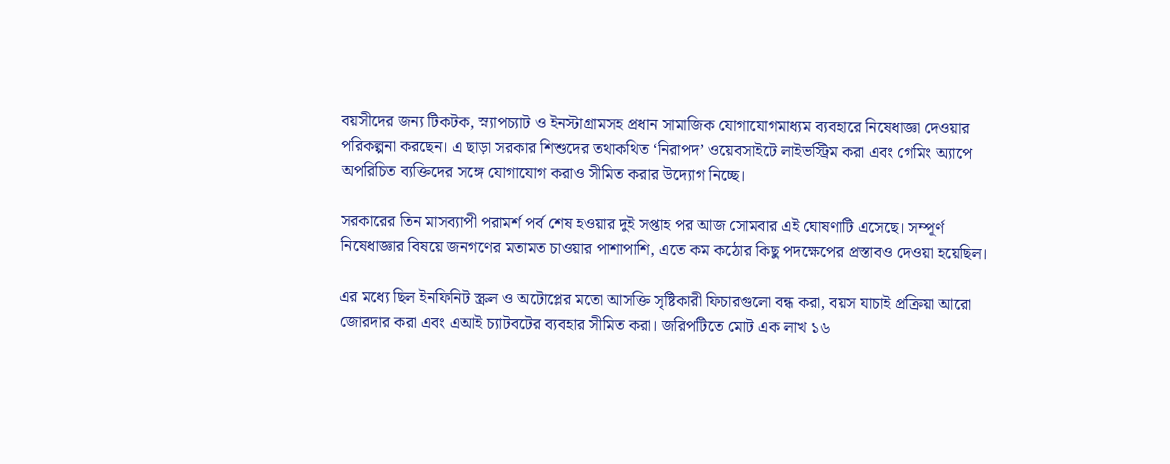বয়সীদের জন্য টিকটক, স্ন্যাপচ্যাট ও ইনস্টাগ্রামসহ প্রধান সামাজিক যোগাযোগমাধ্যম ব্যবহারে নিষেধাজ্ঞা দেওয়ার পরিকল্পনা করছেন। এ ছাড়া সরকার শিশুদের তথাকথিত ‘নিরাপদ’ ওয়েবসাইটে লাইভস্ট্রিম করা এবং গেমিং অ্যাপে অপরিচিত ব্যক্তিদের সঙ্গে যোগাযোগ করাও সীমিত করার উদ্যোগ নিচ্ছে।

সরকারের তিন মাসব্যাপী পরামর্শ পর্ব শেষ হওয়ার দুই সপ্তাহ পর আজ সোমবার এই ঘোষণাটি এসেছে। সম্পূর্ণ নিষেধাজ্ঞার বিষয়ে জনগণের মতামত চাওয়ার পাশাপাশি, এতে কম কঠোর কিছু পদক্ষেপের প্রস্তাবও দেওয়া হয়েছিল।

এর মধ্যে ছিল ইনফিনিট স্ক্রল ও অটোপ্লের মতো আসক্তি সৃষ্টিকারী ফিচারগুলো বন্ধ করা, বয়স যাচাই প্রক্রিয়া আরো জোরদার করা এবং এআই চ্যাটবটের ব্যবহার সীমিত করা। জরিপটিতে মোট এক লাখ ১৬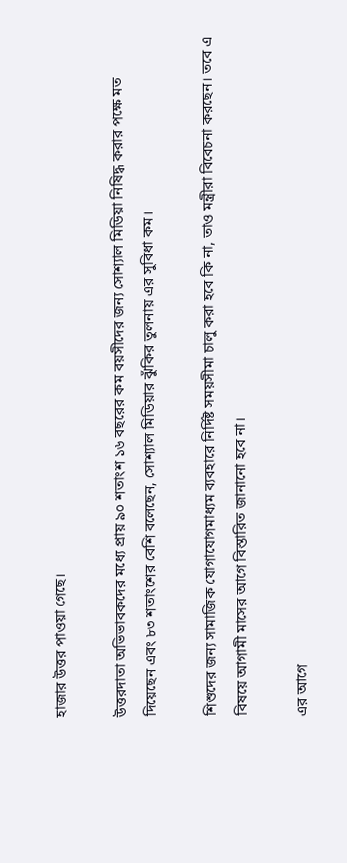হাজার উত্তর পাওয়া গেছে।

উত্তরদাতা অভিভাবকদের মধ্যে প্রায় ৯০ শতাংশ ১৬ বছরের কম বয়সীদের জন্য সোশ্যাল মিডিয়া নিষিদ্ধ করার পক্ষে মত দিয়েছেন এবং ৮৩ শতাংশের বেশি বলেছেন, সোশ্যাল মিডিয়ার ঝুঁকির তুলনায় এর সুবিধা কম।

শিশুদের জন্য সামাজিক যোগাযোগমাধ্যম ব্যবহারে নির্দিষ্ট সময়সীমা চালু করা হবে কি না, তাও মন্ত্রীরা বিবেচনা করছেন। তবে এ বিষয়ে আগামী মাসের আগে বিস্তারিত জানানো হবে না।

এর আগে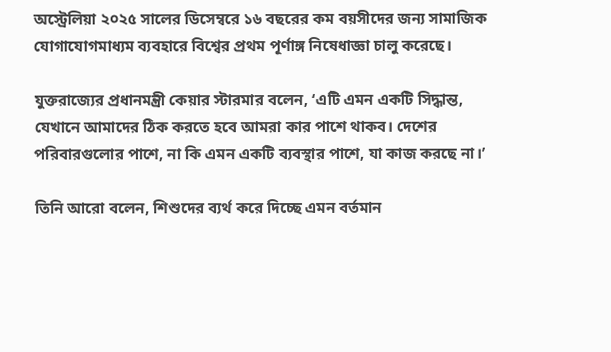অস্ট্রেলিয়া ২০২৫ সালের ডিসেম্বরে ১৬ বছরের কম বয়সীদের জন্য সামাজিক যোগাযোগমাধ্যম ব্যবহারে বিশ্বের প্রথম পূর্ণাঙ্গ নিষেধাজ্ঞা চালু করেছে।

যুক্তরাজ্যের প্রধানমন্ত্রী কেয়ার স্টারমার বলেন, ‘এটি এমন একটি সিদ্ধান্ত, যেখানে আমাদের ঠিক করতে হবে আমরা কার পাশে থাকব। দেশের পরিবারগুলোর পাশে, না কি এমন একটি ব্যবস্থার পাশে, যা কাজ করছে না।’

তিনি আরো বলেন, শিশুদের ব্যর্থ করে দিচ্ছে এমন বর্তমান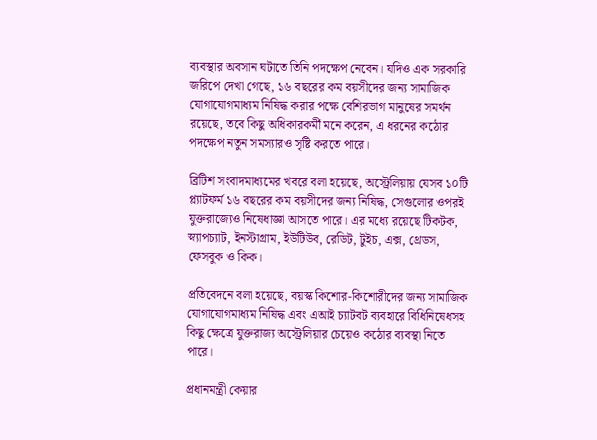ব্যবস্থার অবসান ঘটাতে তিনি পদক্ষেপ নেবেন। যদিও এক সরকারি জরিপে দেখা গেছে, ১৬ বছরের কম বয়সীদের জন্য সামাজিক যোগাযোগমাধ্যম নিষিদ্ধ করার পক্ষে বেশিরভাগ মানুষের সমর্থন রয়েছে, তবে কিছু অধিকারকর্মী মনে করেন, এ ধরনের কঠোর পদক্ষেপ নতুন সমস্যারও সৃষ্টি করতে পারে।

ব্রিটিশ সংবাদমাধ্যমের খবরে বলা হয়েছে, অস্ট্রেলিয়ায় যেসব ১০টি প্ল্যাটফর্ম ১৬ বছরের কম বয়সীদের জন্য নিষিদ্ধ, সেগুলোর ওপরই যুক্তরাজ্যেও নিষেধাজ্ঞা আসতে পারে। এর মধ্যে রয়েছে টিকটক, স্ন্যাপচ্যাট, ইনস্টাগ্রাম, ইউটিউব, রেডিট, টুইচ, এক্স, থ্রেডস, ফেসবুক ও কিক।

প্রতিবেদনে বলা হয়েছে, বয়স্ক কিশোর-কিশোরীদের জন্য সামাজিক যোগাযোগমাধ্যম নিষিদ্ধ এবং এআই চ্যাটবট ব্যবহারে বিধিনিষেধসহ কিছু ক্ষেত্রে যুক্তরাজ্য অস্ট্রেলিয়ার চেয়েও কঠোর ব্যবস্থা নিতে পারে।

প্রধানমন্ত্রী কেয়ার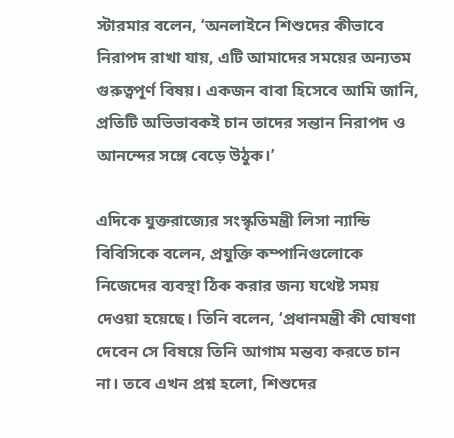স্টারমার বলেন, ‘অনলাইনে শিশুদের কীভাবে নিরাপদ রাখা যায়, এটি আমাদের সময়ের অন্যতম গুরুত্বপূর্ণ বিষয়। একজন বাবা হিসেবে আমি জানি, প্রতিটি অভিভাবকই চান তাদের সন্তান নিরাপদ ও আনন্দের সঙ্গে বেড়ে উঠুক।’

এদিকে যুক্তরাজ্যের সংস্কৃতিমন্ত্রী লিসা ন্যান্ডি বিবিসিকে বলেন, প্রযুক্তি কম্পানিগুলোকে নিজেদের ব্যবস্থা ঠিক করার জন্য যথেষ্ট সময় দেওয়া হয়েছে। তিনি বলেন, ‘প্রধানমন্ত্রী কী ঘোষণা দেবেন সে বিষয়ে তিনি আগাম মন্তব্য করতে চান না। তবে এখন প্রশ্ন হলো, শিশুদের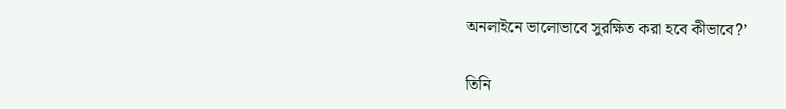অনলাইনে ভালোভাবে সুরক্ষিত করা হবে কীভাবে?’

তিনি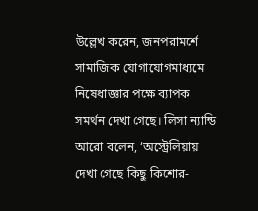উল্লেখ করেন, জনপরামর্শে সামাজিক যোগাযোগমাধ্যমে নিষেধাজ্ঞার পক্ষে ব্যাপক সমর্থন দেখা গেছে। লিসা ন্যান্ডি আরো বলেন, ‘অস্ট্রেলিয়ায় দেখা গেছে কিছু কিশোর-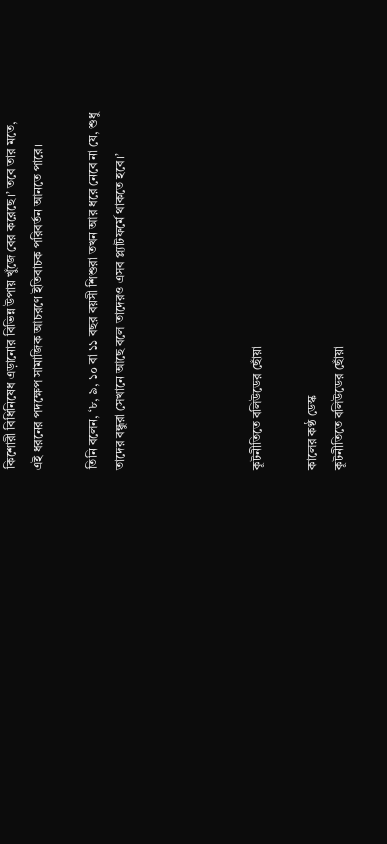কিশোরী বিধিনিষেধ এড়ানোর বিভিন্ন উপায় খুঁজে বের করেছে।’ তবে তার মতে, এই ধরনের পদক্ষেপ সামাজিক আচরণে ইতিবাচক পরিবর্তন আনতে পারে।

তিনি বলেন, ‘৮, ৯, ১০ বা ১১ বছর বয়সী শিশুরা তখন আর ধরে নেবে না যে, শুধু তাদের বন্ধুরা সেখানে আছে বলে তাদেরও এসব প্ল্যাটফর্মে থাকতে হবে।’




কূটনীতিতে বলিউডের ছোঁয়া

কালের কণ্ঠ ডেস্ক
কূটনীতিতে বলিউডের ছোঁয়া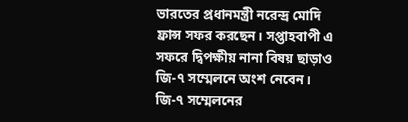ভারতের প্রধানমন্ত্রী নরেন্দ্র মোদি ফ্রান্স সফর করছেন। সপ্তাহবাপী এ সফরে দ্বিপক্ষীয় নানা বিষয় ছাড়াও জি-৭ সম্মেলনে অংশ নেবেন। জি-৭ সম্মেলনের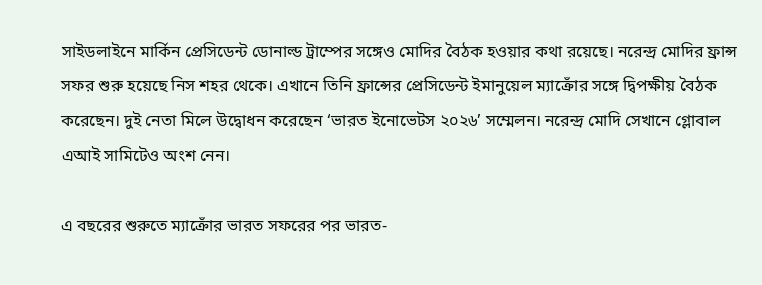সাইডলাইনে মার্কিন প্রেসিডেন্ট ডোনাল্ড ট্রাম্পের সঙ্গেও মোদির বৈঠক হওয়ার কথা রয়েছে। নরেন্দ্র মোদির ফ্রান্স সফর শুরু হয়েছে নিস শহর থেকে। এখানে তিনি ফ্রান্সের প্রেসিডেন্ট ইমানুয়েল ম্যাক্রোঁর সঙ্গে দ্বিপক্ষীয় বৈঠক করেছেন। দুই নেতা মিলে উদ্বোধন করেছেন ‘ভারত ইনোভেটস ২০২৬’ সম্মেলন। নরেন্দ্র মোদি সেখানে গ্লোবাল এআই সামিটেও অংশ নেন।

এ বছরের শুরুতে ম্যাক্রোঁর ভারত সফরের পর ভারত-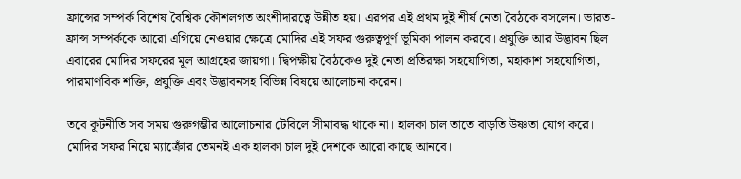ফ্রান্সের সম্পর্ক বিশেষ বৈশ্বিক কৌশলগত অংশীদারত্বে উন্নীত হয়। এরপর এই প্রথম দুই শীর্ষ নেতা বৈঠকে বসলেন। ভারত-ফ্রান্স সম্পর্ককে আরো এগিয়ে নেওয়ার ক্ষেত্রে মোদির এই সফর গুরুত্বপূর্ণ ভূমিকা পালন করবে। প্রযুক্তি আর উদ্ভাবন ছিল এবারের মোদির সফরের মূল আগ্রহের জায়গা। দ্বিপক্ষীয় বৈঠকেও দুই নেতা প্রতিরক্ষা সহযোগিতা, মহাকাশ সহযোগিতা, পারমাণবিক শক্তি, প্রযুক্তি এবং উদ্ভাবনসহ বিভিন্ন বিষয়ে আলোচনা করেন।

তবে কূটনীতি সব সময় গুরুগম্ভীর আলোচনার টেবিলে সীমাবদ্ধ থাকে না। হালকা চাল তাতে বাড়তি উষ্ণতা যোগ করে। মোদির সফর নিয়ে ম্যাক্রোঁর তেমনই এক হালকা চাল দুই দেশকে আরো কাছে আনবে।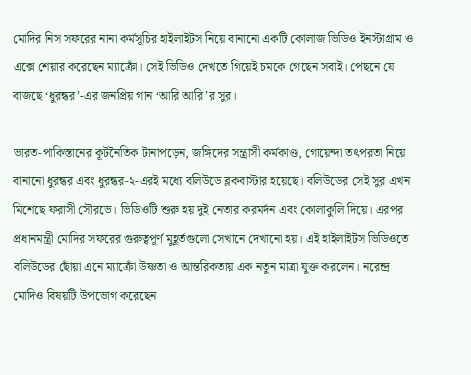মোদির নিস সফরের নানা কর্মসূচির হাইলাইটস নিয়ে বানানো একটি কোলাজ ভিডিও ইনস্টাগ্রাম ও এক্সে শেয়ার করেছেন ম্যাক্রোঁ। সেই ভিডিও দেখতে গিয়েই চমকে গেছেন সবাই। পেছনে যে বাজছে ‘ধুরন্ধর’-এর জনপ্রিয় গান ‘আরি আরি’র সুর।

ভারত-পাকিস্তানের কূটনৈতিক টানাপড়েন, জঙ্গিদের সন্ত্রাসী কর্মকাণ্ড, গোয়েন্দা তৎপরতা নিয়ে বানানো ধুরন্ধর এবং ধুরন্ধর-২-এরই মধ্যে বলিউডে ব্লকবাস্টার হয়েছে। বলিউডের সেই সুর এখন মিশেছে ফরাসী সৌরভে। ভিডিওটি শুরু হয় দুই নেতার করমর্দন এবং কোলাকুলি দিয়ে। এরপর প্রধানমন্ত্রী মোদির সফরের গুরুত্বপূর্ণ মুহূর্তগুলো সেখানে দেখানো হয়। এই হাইলাইটস ভিডিওতে বলিউডের ছোঁয়া এনে ম্যাক্রোঁ উষ্ণতা ও আন্তরিকতায় এক নতুন মাত্রা যুক্ত করলেন। নরেন্দ্র মোদিও বিষয়টি উপভোগ করেছেন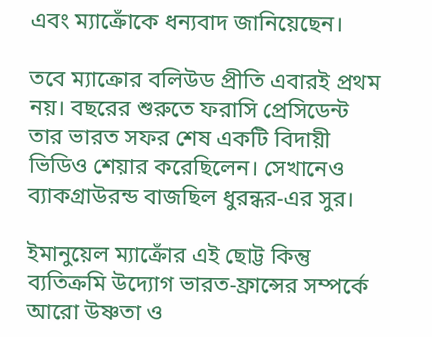এবং ম্যাক্রোঁকে ধন্যবাদ জানিয়েছেন।

তবে ম্যাক্রোর বলিউড প্রীতি এবারই প্রথম নয়। বছরের শুরুতে ফরাসি প্রেসিডেন্ট তার ভারত সফর শেষ একটি বিদায়ী ভিডিও শেয়ার করেছিলেন। সেখানেও ব্যাকগ্রাউরন্ড বাজছিল ধুরন্ধর-এর সুর।

ইমানুয়েল ম্যাক্রোঁর এই ছোট্ট কিন্তু ব্যতিক্রমি উদ্যোগ ভারত-ফ্রান্সের সম্পর্কে আরো উষ্ণতা ও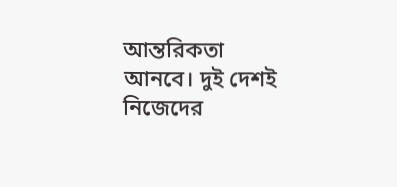আন্তরিকতা আনবে। দুই দেশই নিজেদের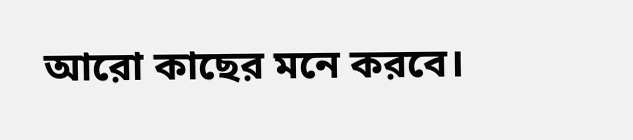আরো কাছের মনে করবে।